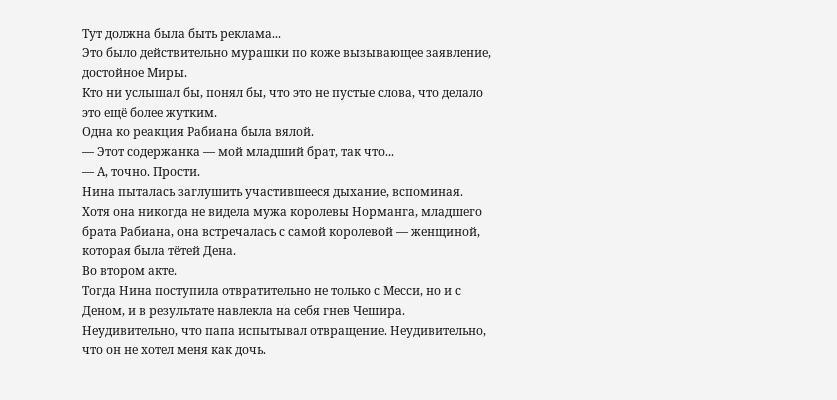Тут должна была быть реклама...
Это было действительно мурашки по коже вызывающее заявление, достойное Миры.
Кто ни услышал бы, понял бы, что это не пустые слова, что делало это ещё более жутким.
Одна ко реакция Рабиана была вялой.
— Этот содержанка — мой младший брат, так что...
— А, точно. Прости.
Нина пыталась заглушить участившееся дыхание, вспоминая.
Хотя она никогда не видела мужа королевы Норманга, младшего брата Рабиана, она встречалась с самой королевой — женщиной, которая была тётей Дена.
Во втором акте.
Тогда Нина поступила отвратительно не только с Месси, но и с Деном, и в результате навлекла на себя гнев Чешира.
Неудивительно, что папа испытывал отвращение. Неудивительно, что он не хотел меня как дочь.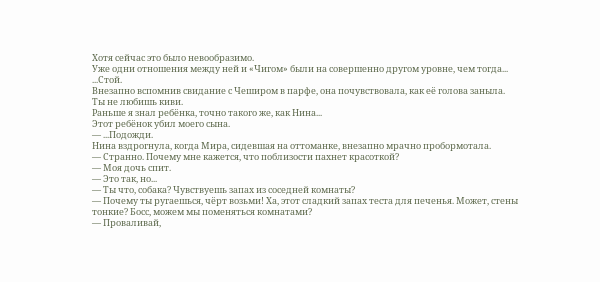Хотя сейчас это было невообразимо.
Уже одни отношения между ней и «Чигом» были на совершенно другом уровне, чем тогда...
...Стой.
Внезапно вспомнив свидание с Чеширом в парфе, она почувствовала, как её голова заныла.
Ты не любишь киви.
Раньше я знал ребёнка, точно такого же, как Нина...
Этот ребёнок убил моего сына.
— ...Подожди.
Нина вздрогнула, когда Мира, сидевшая на оттоманке, внезапно мрачно пробормотала.
— Странно. Почему мне кажется, что поблизости пахнет красоткой?
— Моя дочь спит.
— Это так, но...
— Ты что, собака? Чувствуешь запах из соседней комнаты?
— Почему ты ругаешься, чёрт возьми! Ха, этот сладкий запах теста для печенья. Может, стены тонкие? Босс, можем мы поменяться комнатами?
— Проваливай,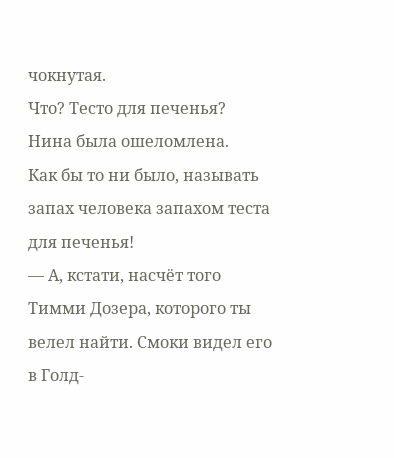чокнутая.
Что? Тесто для печенья?
Нина была ошеломлена.
Как бы то ни было, называть запах человека запахом теста для печенья!
— А, кстати, насчёт того Тимми Дозера, которого ты велел найти. Смоки видел его в Голд-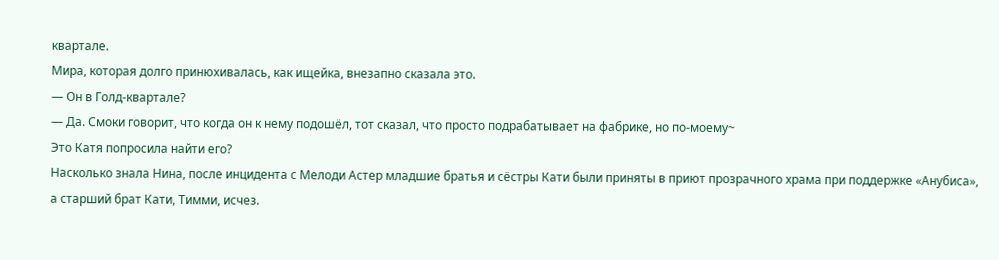квартале.
Мира, которая долго принюхивалась, как ищейка, внезапно сказала это.
— Он в Голд-квартале?
— Да. Смоки говорит, что когда он к нему подошёл, тот сказал, что просто подрабатывает на фабрике, но по-моему~
Это Катя попросила найти его?
Насколько знала Нина, после инцидента с Мелоди Астер младшие братья и сёстры Кати были приняты в приют прозрачного храма при поддержке «Анубиса», а старший брат Кати, Тимми, исчез.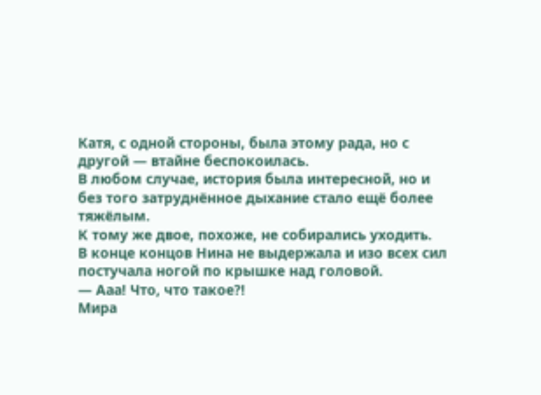Катя, с одной стороны, была этому рада, но с другой — втайне беспокоилась.
В любом случае, история была интересной, но и без того затруднённое дыхание стало ещё более тяжёлым.
К тому же двое, похоже, не собирались уходить.
В конце концов Нина не выдержала и изо всех сил постучала ногой по крышке над головой.
— Ааа! Что, что такое?!
Мира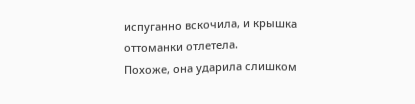испуганно вскочила, и крышка оттоманки отлетела.
Похоже, она ударила слишком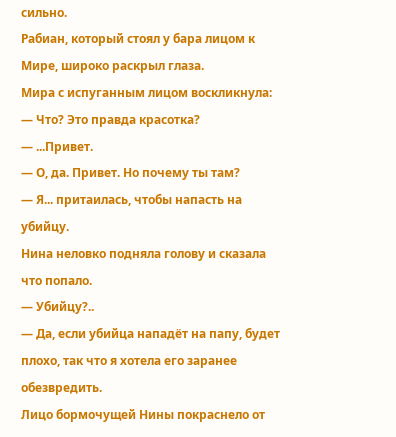сильно.
Рабиан, который стоял у бара лицом к Мире, широко раскрыл глаза.
Мира с испуганным лицом воскликнула:
— Что? Это правда красотка?
— ...Привет.
— О, да. Привет. Но почему ты там?
— Я... притаилась, чтобы напасть на убийцу.
Нина неловко подняла голову и сказала что попало.
— Убийцу?..
— Да, если убийца нападёт на папу, будет плохо, так что я хотела его заранее обезвредить.
Лицо бормочущей Нины покраснело от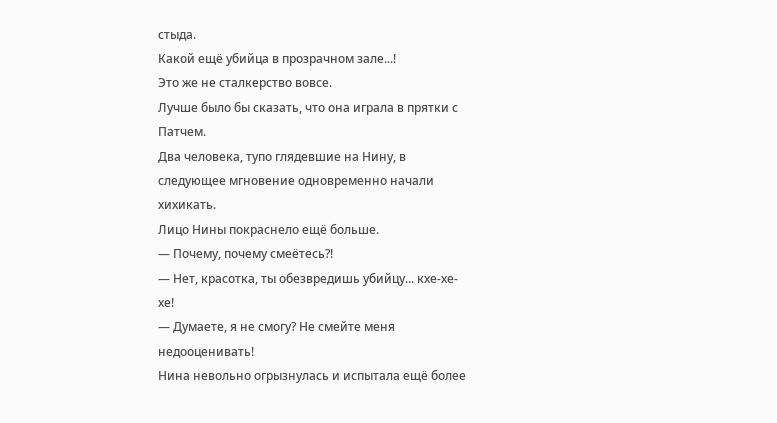стыда.
Какой ещё убийца в прозрачном зале...!
Это же не сталкерство вовсе.
Лучше было бы сказать, что она играла в прятки с Патчем.
Два человека, тупо глядевшие на Нину, в следующее мгновение одновременно начали хихикать.
Лицо Нины покраснело ещё больше.
— Почему, почему смеётесь?!
— Нет, красотка, ты обезвредишь убийцу... кхе-хе-хе!
— Думаете, я не смогу? Не смейте меня недооценивать!
Нина невольно огрызнулась и испытала ещё более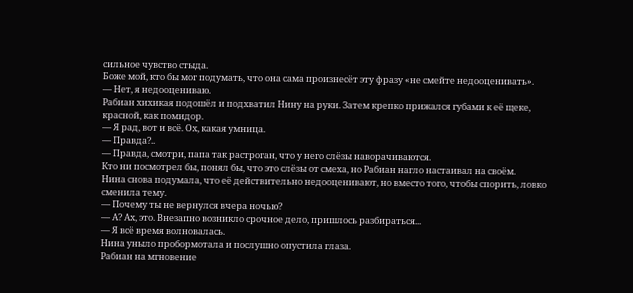сильное чувство стыда.
Боже мой, кто бы мог подумать, что она сама произнесёт эту фразу «не смейте недооценивать».
— Нет, я недооцениваю.
Рабиан хихикая подошёл и подхватил Нину на руки. Затем крепко прижался губами к её щеке, красной, как помидор.
— Я рад, вот и всё. Ох, какая умница.
— Правда?..
— Правда, смотри, папа так растроган, что у него слёзы наворачиваются.
Кто ни посмотрел бы, понял бы, что это слёзы от смеха, но Рабиан нагло настаивал на своём.
Нина снова подумала, что её действительно недооценивают, но вместо того, чтобы спорить, ловко сменила тему.
— Почему ты не вернулся вчера ночью?
— А? Ах, это. Внезапно возникло срочное дело, пришлось разбираться...
— Я всё время волновалась.
Нина уныло пробормотала и послушно опустила глаза.
Рабиан на мгновение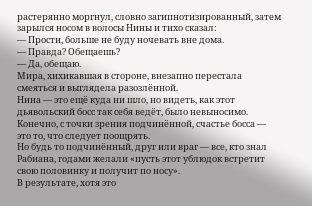растерянно моргнул, словно загипнотизированный, затем зарылся носом в волосы Нины и тихо сказал:
— Прости, больше не буду ночевать вне дома.
— Правда? Обещаешь?
— Да, обещаю.
Мира, хихикавшая в стороне, внезапно перестала смеяться и выглядела разозлённой.
Нина — это ещё куда ни шло, но видеть, как этот дьявольский босс так себя ведёт, было невыносимо.
Конечно, с точки зрения подчинённой, счастье босса — это то, что следует поощрять.
Но будь то подчинённый, друг или враг — все, кто знал Рабиана, годами желали «пусть этот ублюдок встретит свою половинку и получит по носу».
В результате, хотя это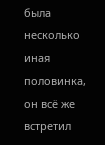была несколько иная половинка, он всё же встретил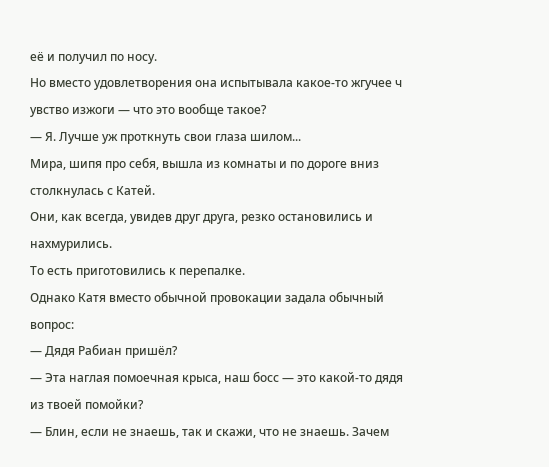её и получил по носу.
Но вместо удовлетворения она испытывала какое-то жгучее ч увство изжоги — что это вообще такое?
— Я. Лучше уж проткнуть свои глаза шилом...
Мира, шипя про себя, вышла из комнаты и по дороге вниз столкнулась с Катей.
Они, как всегда, увидев друг друга, резко остановились и нахмурились.
То есть приготовились к перепалке.
Однако Катя вместо обычной провокации задала обычный вопрос:
— Дядя Рабиан пришёл?
— Эта наглая помоечная крыса, наш босс — это какой-то дядя из твоей помойки?
— Блин, если не знаешь, так и скажи, что не знаешь. Зачем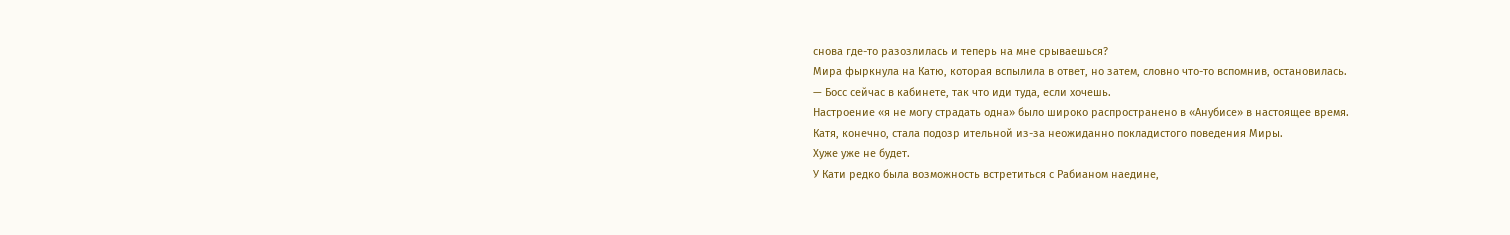снова где-то разозлилась и теперь на мне срываешься?
Мира фыркнула на Катю, которая вспылила в ответ, но затем, словно что-то вспомнив, остановилась.
— Босс сейчас в кабинете, так что иди туда, если хочешь.
Настроение «я не могу страдать одна» было широко распространено в «Анубисе» в настоящее время.
Катя, конечно, стала подозр ительной из-за неожиданно покладистого поведения Миры.
Хуже уже не будет.
У Кати редко была возможность встретиться с Рабианом наедине,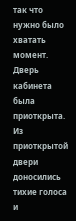так что нужно было хватать момент.
Дверь кабинета была приоткрыта.
Из приоткрытой двери доносились тихие голоса и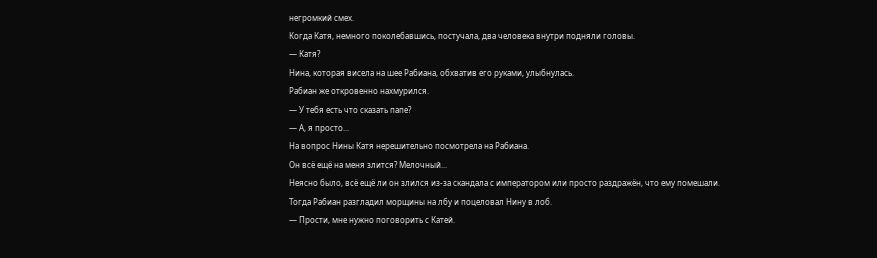негромкий смех.
Когда Катя, немного поколебавшись, постучала, два человека внутри подняли головы.
— Катя?
Нина, которая висела на шее Рабиана, обхватив его руками, улыбнулась.
Рабиан же откровенно нахмурился.
— У тебя есть что сказать папе?
— А, я просто...
На вопрос Нины Катя нерешительно посмотрела на Рабиана.
Он всё ещё на меня злится? Мелочный...
Неясно было, всё ещё ли он злился из-за скандала с императором или просто раздражён, что ему помешали.
Тогда Рабиан разгладил морщины на лбу и поцеловал Нину в лоб.
— Прости, мне нужно поговорить с Катей.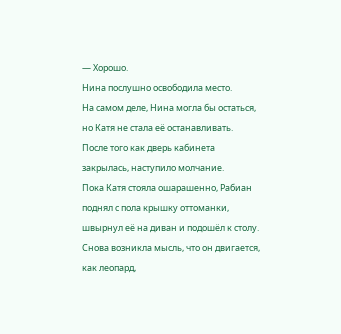— Хорошо.
Нина послушно освободила место.
На самом деле, Нина могла бы остаться, но Катя не стала её останавливать.
После того как дверь кабинета закрылась, наступило молчание.
Пока Катя стояла ошарашенно, Рабиан поднял с пола крышку оттоманки, швырнул её на диван и подошёл к столу.
Снова возникла мысль, что он двигается, как леопард,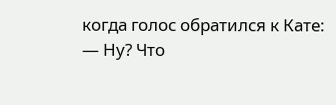когда голос обратился к Кате:
— Ну? Что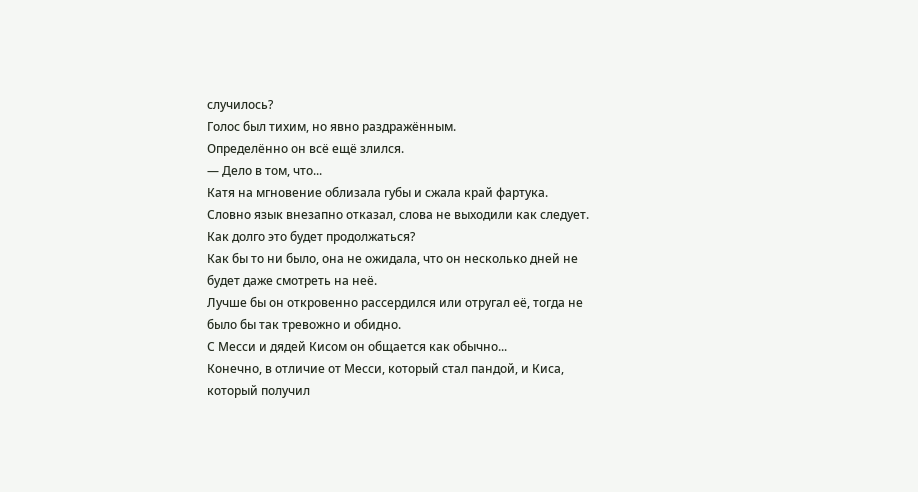случилось?
Голос был тихим, но явно раздражённым.
Определённо он всё ещё злился.
— Дело в том, что...
Катя на мгновение облизала губы и сжала край фартука.
Словно язык внезапно отказал, слова не выходили как следует.
Как долго это будет продолжаться?
Как бы то ни было, она не ожидала, что он несколько дней не будет даже смотреть на неё.
Лучше бы он откровенно рассердился или отругал её, тогда не было бы так тревожно и обидно.
С Месси и дядей Кисом он общается как обычно...
Конечно, в отличие от Месси, который стал пандой, и Киса, который получил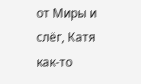от Миры и слёг, Катя как-то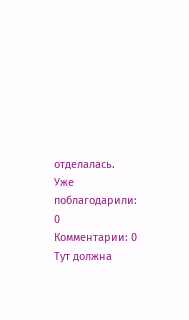отделалась.
Уже поблагодарили: 0
Комментарии: 0
Тут должна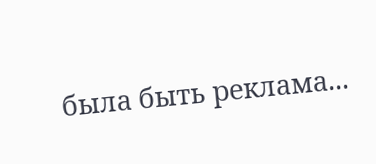была быть реклама...